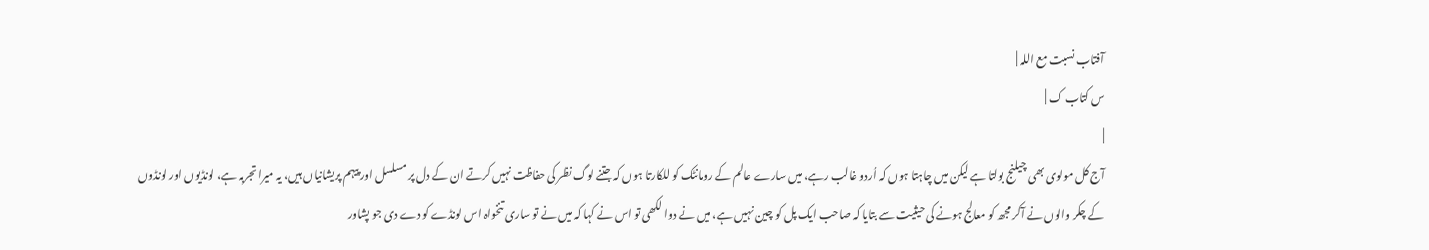آفتاب نسبت مع اللہ |
س کتاب ک |
|
آج کل مولوی بھی چیلنج بولتا ہے لیکن میں چاہتا ہوں کہ اُردو غالب رہے، میں سارے عالم کے رومانٹک کو للکارتا ہوں کہ جتنے لوگ نظر کی حفاظت نہیں کرتے ان کے دل پر مسلسل اور پیہم پریشانیاں ہیں، یہ میرا تجربہ ہے، لونڈیوں اور لونڈوں کے چکر والوں نے آکر مجھ کو معالج ہونے کی حیثیت سے بتایا کہ صاحب ایک پل کو چین نہیں ہے، میں نے دوا لکھی تو اس نے کہا کہ میں نے تو ساری تنخواہ اس لونڈے کو دے دی جو پشاور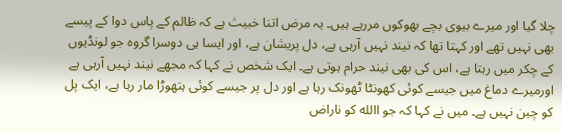چلا گیا اور میرے بیوی بچے بھوکوں مررہے ہیں۔ یہ مرض اتنا خبیث ہے کہ ظالم کے پاس دوا کے پیسے بھی نہیں تھے اور کہتا تھا کہ نیند نہیں آرہی ہے، دل پریشان ہے، اور ایسا ہی دوسرا گروہ جو لونڈیوں کے چکر میں رہتا ہے، اس کی بھی نیند حرام ہوتی ہے۔ ایک شخص نے کہا کہ مجھے نیند نہیں آرہی ہے اورمیرے دماغ میں جیسے کوئی کھونٹا ٹھونک رہا ہے اور دل پر جیسے کوئی ہتھوڑا مار رہا ہے، ایک پل کو چین نہیں ہے۔ میں نے کہا کہ جو االله کو ناراض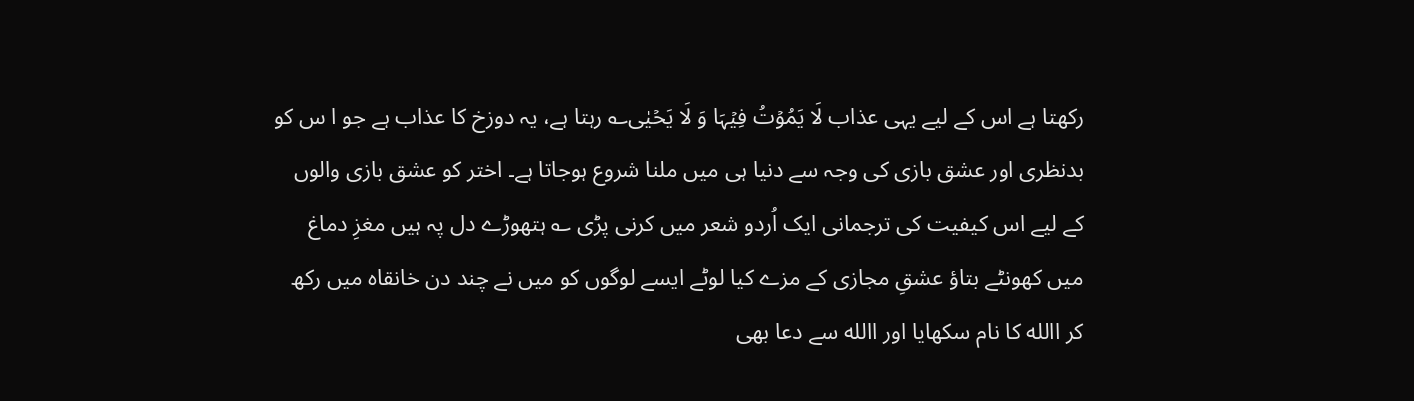رکھتا ہے اس کے لیے یہی عذاب لَا یَمُوۡتُ فِیۡہَا وَ لَا یَحۡیٰی؎ رہتا ہے، یہ دوزخ کا عذاب ہے جو ا س کو بدنظری اور عشق بازی کی وجہ سے دنیا ہی میں ملنا شروع ہوجاتا ہے۔ اختر کو عشق بازی والوں کے لیے اس کیفیت کی ترجمانی ایک اُردو شعر میں کرنی پڑی ؎ ہتھوڑے دل پہ ہیں مغزِ دماغ میں کھونٹے بتاؤ عشقِ مجازی کے مزے کیا لوٹے ایسے لوگوں کو میں نے چند دن خانقاہ میں رکھ کر االله کا نام سکھایا اور االله سے دعا بھی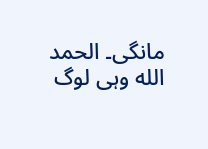مانگی۔ الحمد الله وہی لوگ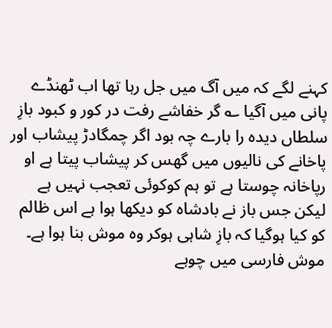کہنے لگے کہ میں آگ میں جل رہا تھا اب ٹھنڈے پانی میں آگیا ؎ گر خفاشے رفت در کور و کبود بازِ سلطاں دیدہ را بارے چہ بود اگر چمگادڑ پیشاب اور پاخانے کی نالیوں میں گھس کر پیشاب پیتا ہے او رپاخانہ چوستا ہے تو ہم کوکوئی تعجب نہیں ہے لیکن جس باز نے بادشاہ کو دیکھا ہوا ہے اس ظالم کو کیا ہوگیا کہ بازِ شاہی ہوکر وہ موش بنا ہوا ہے۔ موش فارسی میں چوہے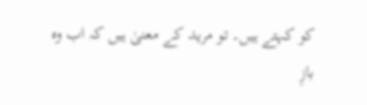کو کہتے ہیں۔ تو مرید کے معنیٰ ہیں کہ اب وہ بازِ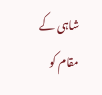شاہی کے مقام کو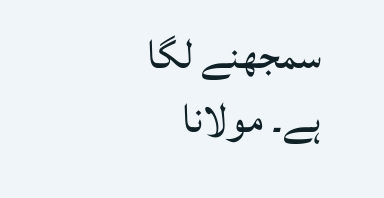سمجھنے لگا ہے۔ مولانا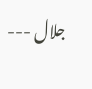جلال ---